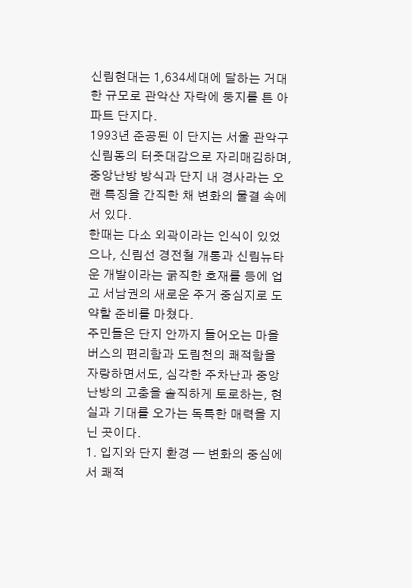신림현대는 1,634세대에 달하는 거대한 규모로 관악산 자락에 둥지를 튼 아파트 단지다.
1993년 준공된 이 단지는 서울 관악구 신림동의 터줏대감으로 자리매김하며, 중앙난방 방식과 단지 내 경사라는 오랜 특징을 간직한 채 변화의 물결 속에 서 있다.
한때는 다소 외곽이라는 인식이 있었으나, 신림선 경전철 개통과 신림뉴타운 개발이라는 굵직한 호재를 등에 업고 서남권의 새로운 주거 중심지로 도약할 준비를 마쳤다.
주민들은 단지 안까지 들어오는 마을버스의 편리함과 도림천의 쾌적함을 자랑하면서도, 심각한 주차난과 중앙난방의 고충을 솔직하게 토로하는, 현실과 기대를 오가는 독특한 매력을 지닌 곳이다.
1. 입지와 단지 환경 — 변화의 중심에서 쾌적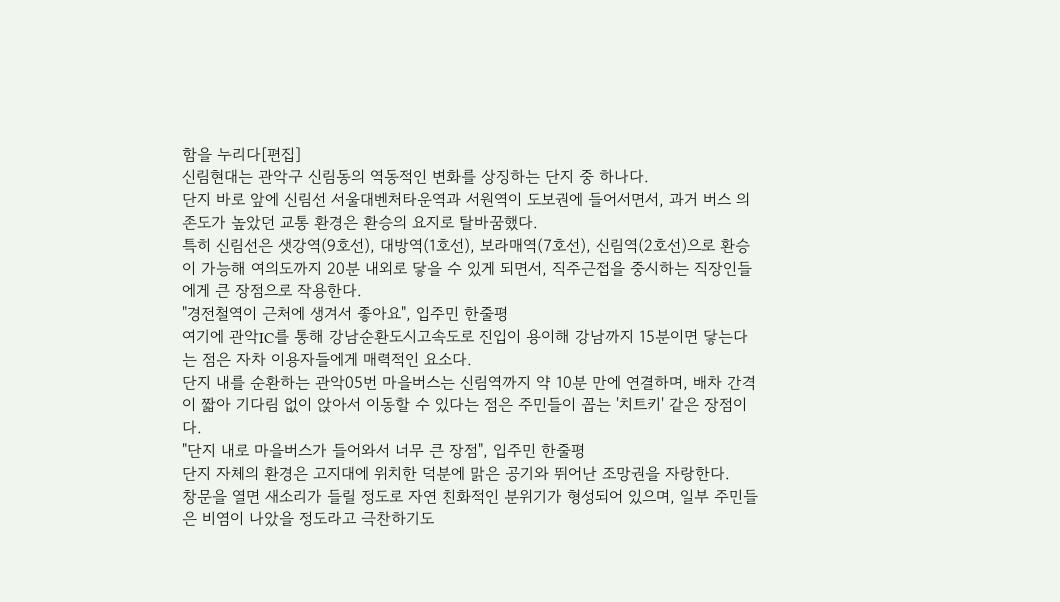함을 누리다[편집]
신림현대는 관악구 신림동의 역동적인 변화를 상징하는 단지 중 하나다.
단지 바로 앞에 신림선 서울대벤처타운역과 서원역이 도보권에 들어서면서, 과거 버스 의존도가 높았던 교통 환경은 환승의 요지로 탈바꿈했다.
특히 신림선은 샛강역(9호선), 대방역(1호선), 보라매역(7호선), 신림역(2호선)으로 환승이 가능해 여의도까지 20분 내외로 닿을 수 있게 되면서, 직주근접을 중시하는 직장인들에게 큰 장점으로 작용한다.
"경전철역이 근처에 생겨서 좋아요", 입주민 한줄평
여기에 관악IC를 통해 강남순환도시고속도로 진입이 용이해 강남까지 15분이면 닿는다는 점은 자차 이용자들에게 매력적인 요소다.
단지 내를 순환하는 관악05번 마을버스는 신림역까지 약 10분 만에 연결하며, 배차 간격이 짧아 기다림 없이 앉아서 이동할 수 있다는 점은 주민들이 꼽는 '치트키' 같은 장점이다.
"단지 내로 마을버스가 들어와서 너무 큰 장점", 입주민 한줄평
단지 자체의 환경은 고지대에 위치한 덕분에 맑은 공기와 뛰어난 조망권을 자랑한다.
창문을 열면 새소리가 들릴 정도로 자연 친화적인 분위기가 형성되어 있으며, 일부 주민들은 비염이 나았을 정도라고 극찬하기도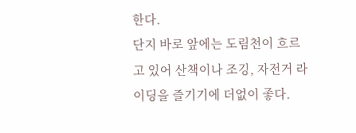한다.
단지 바로 앞에는 도림천이 흐르고 있어 산책이나 조깅, 자전거 라이딩을 즐기기에 더없이 좋다.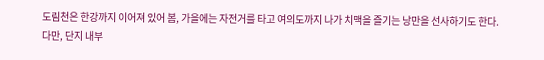도림천은 한강까지 이어져 있어 봄, 가을에는 자전거를 타고 여의도까지 나가 치맥을 즐기는 낭만을 선사하기도 한다.
다만, 단지 내부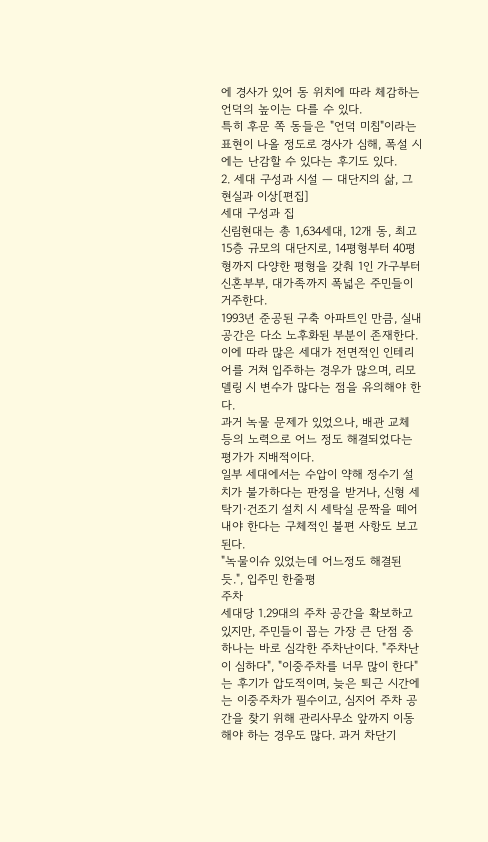에 경사가 있어 동 위치에 따라 체감하는 언덕의 높이는 다를 수 있다.
특히 후문 쪽 동들은 "언덕 미침"이라는 표현이 나올 정도로 경사가 심해, 폭설 시에는 난감할 수 있다는 후기도 있다.
2. 세대 구성과 시설 — 대단지의 삶, 그 현실과 이상[편집]
세대 구성과 집
신림현대는 총 1,634세대, 12개 동, 최고 15층 규모의 대단지로, 14평형부터 40평형까지 다양한 평형을 갖춰 1인 가구부터 신혼부부, 대가족까지 폭넓은 주민들이 거주한다.
1993년 준공된 구축 아파트인 만큼, 실내 공간은 다소 노후화된 부분이 존재한다.
이에 따라 많은 세대가 전면적인 인테리어를 거쳐 입주하는 경우가 많으며, 리모델링 시 변수가 많다는 점을 유의해야 한다.
과거 녹물 문제가 있었으나, 배관 교체 등의 노력으로 어느 정도 해결되었다는 평가가 지배적이다.
일부 세대에서는 수압이 약해 정수기 설치가 불가하다는 판정을 받거나, 신형 세탁기·건조기 설치 시 세탁실 문짝을 떼어내야 한다는 구체적인 불편 사항도 보고된다.
"녹물이슈 있었는데 어느정도 해결된 듯.", 입주민 한줄평
주차
세대당 1.29대의 주차 공간을 확보하고 있지만, 주민들이 꼽는 가장 큰 단점 중 하나는 바로 심각한 주차난이다. "주차난이 심하다", "이중주차를 너무 많이 한다"는 후기가 압도적이며, 늦은 퇴근 시간에는 이중주차가 필수이고, 심지어 주차 공간을 찾기 위해 관리사무소 앞까지 이동해야 하는 경우도 많다. 과거 차단기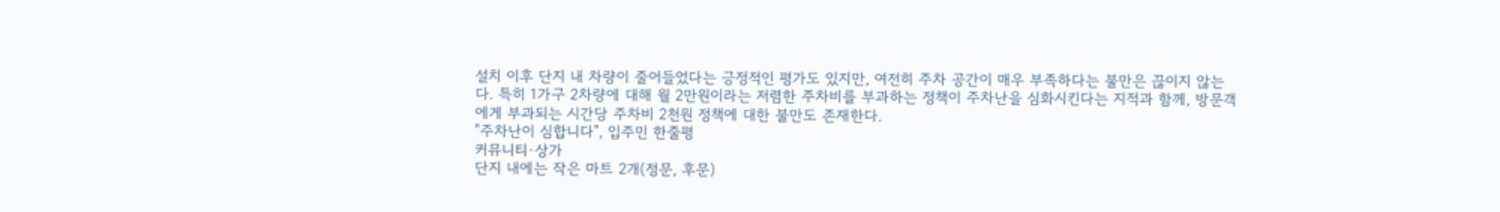설치 이후 단지 내 차량이 줄어들었다는 긍정적인 평가도 있지만, 여전히 주차 공간이 매우 부족하다는 불만은 끊이지 않는다. 특히 1가구 2차량에 대해 월 2만원이라는 저렴한 주차비를 부과하는 정책이 주차난을 심화시킨다는 지적과 함께, 방문객에게 부과되는 시간당 주차비 2천원 정책에 대한 불만도 존재한다.
"주차난이 심합니다", 입주민 한줄평
커뮤니티·상가
단지 내에는 작은 마트 2개(정문, 후문)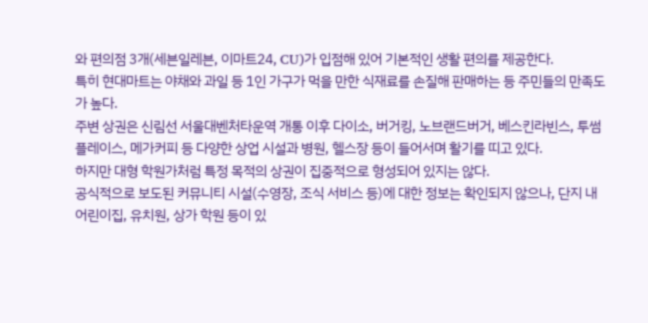와 편의점 3개(세븐일레븐, 이마트24, CU)가 입점해 있어 기본적인 생활 편의를 제공한다.
특히 현대마트는 야채와 과일 등 1인 가구가 먹을 만한 식재료를 손질해 판매하는 등 주민들의 만족도가 높다.
주변 상권은 신림선 서울대벤처타운역 개통 이후 다이소, 버거킹, 노브랜드버거, 베스킨라빈스, 투썸플레이스, 메가커피 등 다양한 상업 시설과 병원, 헬스장 등이 들어서며 활기를 띠고 있다.
하지만 대형 학원가처럼 특정 목적의 상권이 집중적으로 형성되어 있지는 않다.
공식적으로 보도된 커뮤니티 시설(수영장, 조식 서비스 등)에 대한 정보는 확인되지 않으나, 단지 내 어린이집, 유치원, 상가 학원 등이 있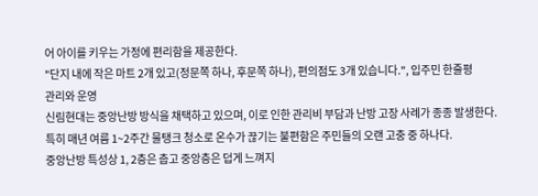어 아이를 키우는 가정에 편리함을 제공한다.
"단지 내에 작은 마트 2개 있고(정문쪽 하나, 후문쪽 하나), 편의점도 3개 있습니다.", 입주민 한줄평
관리와 운영
신림현대는 중앙난방 방식을 채택하고 있으며, 이로 인한 관리비 부담과 난방 고장 사례가 종종 발생한다.
특히 매년 여름 1~2주간 물탱크 청소로 온수가 끊기는 불편함은 주민들의 오랜 고충 중 하나다.
중앙난방 특성상 1, 2층은 춥고 중앙층은 덥게 느껴지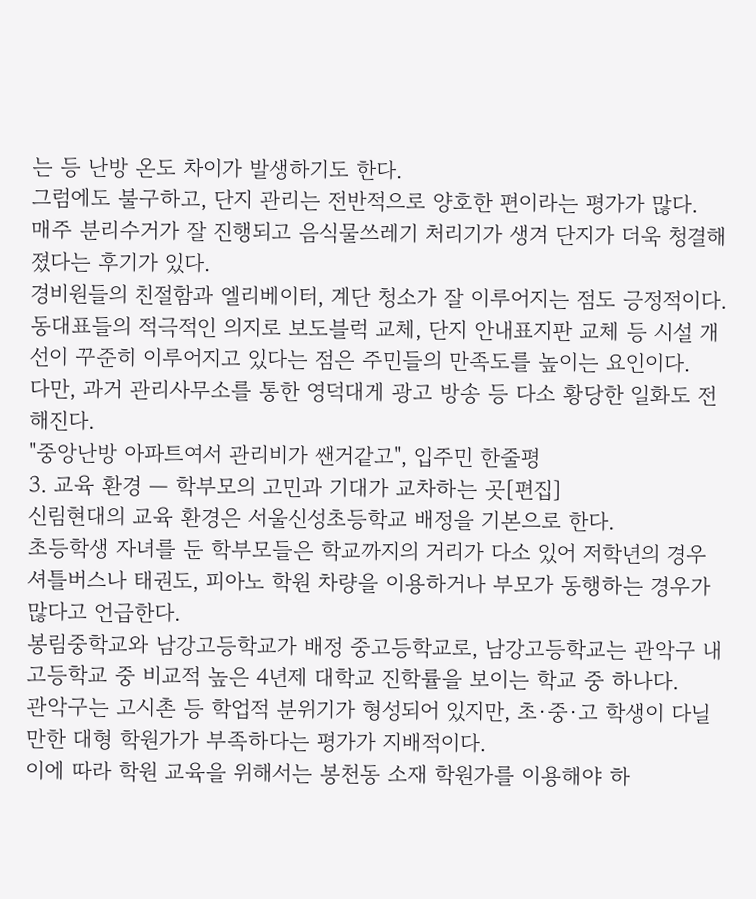는 등 난방 온도 차이가 발생하기도 한다.
그럼에도 불구하고, 단지 관리는 전반적으로 양호한 편이라는 평가가 많다.
매주 분리수거가 잘 진행되고 음식물쓰레기 처리기가 생겨 단지가 더욱 청결해졌다는 후기가 있다.
경비원들의 친절함과 엘리베이터, 계단 청소가 잘 이루어지는 점도 긍정적이다.
동대표들의 적극적인 의지로 보도블럭 교체, 단지 안내표지판 교체 등 시설 개선이 꾸준히 이루어지고 있다는 점은 주민들의 만족도를 높이는 요인이다.
다만, 과거 관리사무소를 통한 영덕대게 광고 방송 등 다소 황당한 일화도 전해진다.
"중앙난방 아파트여서 관리비가 쌘거같고", 입주민 한줄평
3. 교육 환경 — 학부모의 고민과 기대가 교차하는 곳[편집]
신림현대의 교육 환경은 서울신성초등학교 배정을 기본으로 한다.
초등학생 자녀를 둔 학부모들은 학교까지의 거리가 다소 있어 저학년의 경우 셔틀버스나 태권도, 피아노 학원 차량을 이용하거나 부모가 동행하는 경우가 많다고 언급한다.
봉림중학교와 남강고등학교가 배정 중고등학교로, 남강고등학교는 관악구 내 고등학교 중 비교적 높은 4년제 대학교 진학률을 보이는 학교 중 하나다.
관악구는 고시촌 등 학업적 분위기가 형성되어 있지만, 초·중·고 학생이 다닐 만한 대형 학원가가 부족하다는 평가가 지배적이다.
이에 따라 학원 교육을 위해서는 봉천동 소재 학원가를 이용해야 하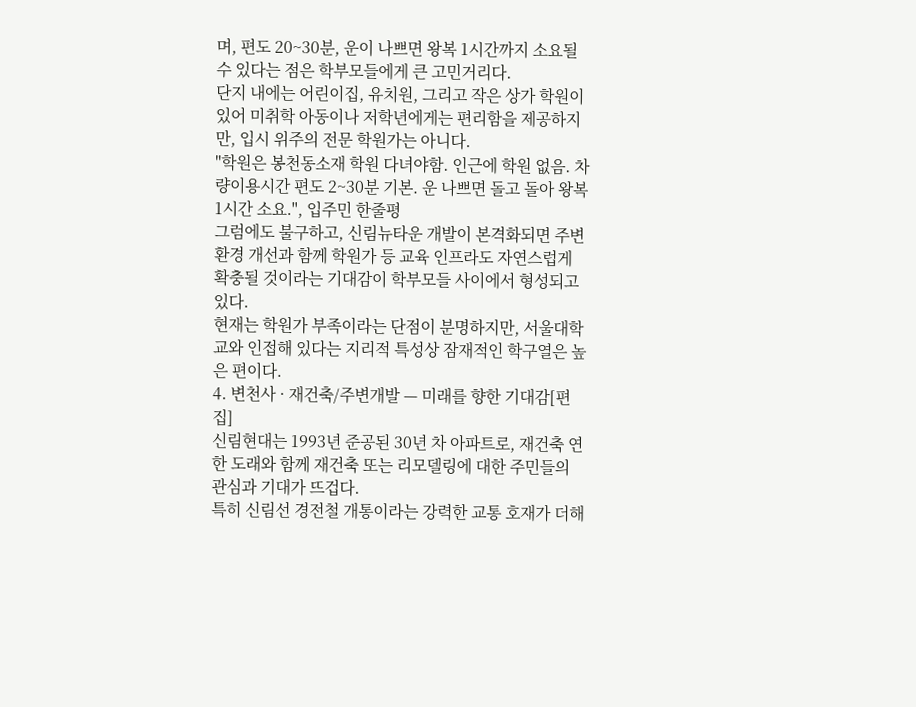며, 편도 20~30분, 운이 나쁘면 왕복 1시간까지 소요될 수 있다는 점은 학부모들에게 큰 고민거리다.
단지 내에는 어린이집, 유치원, 그리고 작은 상가 학원이 있어 미취학 아동이나 저학년에게는 편리함을 제공하지만, 입시 위주의 전문 학원가는 아니다.
"학원은 봉천동소재 학원 다녀야함. 인근에 학원 없음. 차량이용시간 편도 2~30분 기본. 운 나쁘면 돌고 돌아 왕복 1시간 소요.", 입주민 한줄평
그럼에도 불구하고, 신림뉴타운 개발이 본격화되면 주변 환경 개선과 함께 학원가 등 교육 인프라도 자연스럽게 확충될 것이라는 기대감이 학부모들 사이에서 형성되고 있다.
현재는 학원가 부족이라는 단점이 분명하지만, 서울대학교와 인접해 있다는 지리적 특성상 잠재적인 학구열은 높은 편이다.
4. 변천사 · 재건축/주변개발 — 미래를 향한 기대감[편집]
신림현대는 1993년 준공된 30년 차 아파트로, 재건축 연한 도래와 함께 재건축 또는 리모델링에 대한 주민들의 관심과 기대가 뜨겁다.
특히 신림선 경전철 개통이라는 강력한 교통 호재가 더해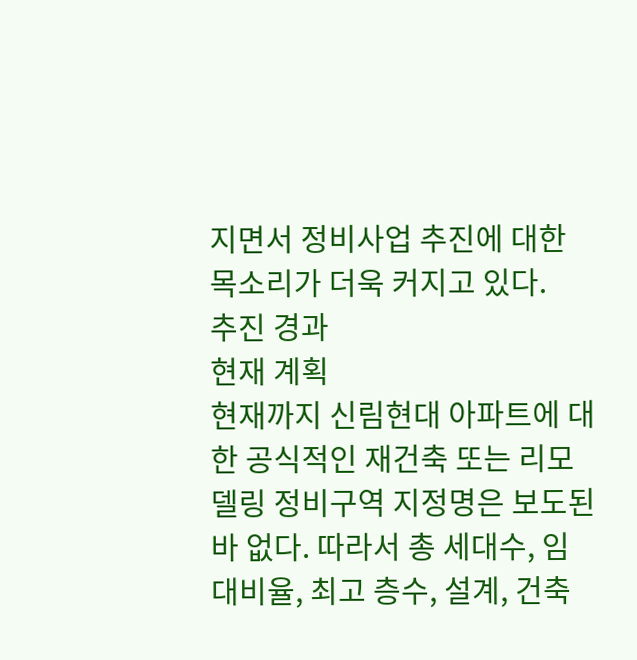지면서 정비사업 추진에 대한 목소리가 더욱 커지고 있다.
추진 경과
현재 계획
현재까지 신림현대 아파트에 대한 공식적인 재건축 또는 리모델링 정비구역 지정명은 보도된 바 없다. 따라서 총 세대수, 임대비율, 최고 층수, 설계, 건축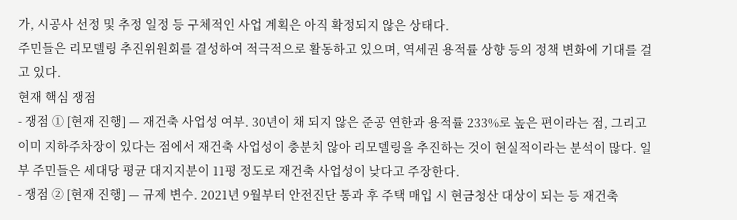가, 시공사 선정 및 추정 일정 등 구체적인 사업 계획은 아직 확정되지 않은 상태다.
주민들은 리모델링 추진위원회를 결성하여 적극적으로 활동하고 있으며, 역세권 용적률 상향 등의 정책 변화에 기대를 걸고 있다.
현재 핵심 쟁점
- 쟁점 ① [현재 진행] — 재건축 사업성 여부. 30년이 채 되지 않은 준공 연한과 용적률 233%로 높은 편이라는 점, 그리고 이미 지하주차장이 있다는 점에서 재건축 사업성이 충분치 않아 리모델링을 추진하는 것이 현실적이라는 분석이 많다. 일부 주민들은 세대당 평균 대지지분이 11평 정도로 재건축 사업성이 낮다고 주장한다.
- 쟁점 ② [현재 진행] — 규제 변수. 2021년 9월부터 안전진단 통과 후 주택 매입 시 현금청산 대상이 되는 등 재건축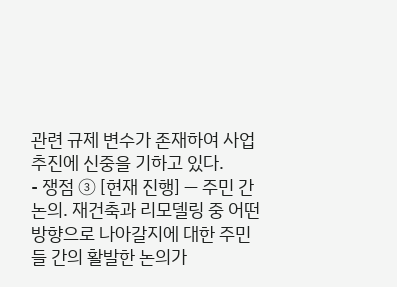관련 규제 변수가 존재하여 사업 추진에 신중을 기하고 있다.
- 쟁점 ③ [현재 진행] — 주민 간 논의. 재건축과 리모델링 중 어떤 방향으로 나아갈지에 대한 주민들 간의 활발한 논의가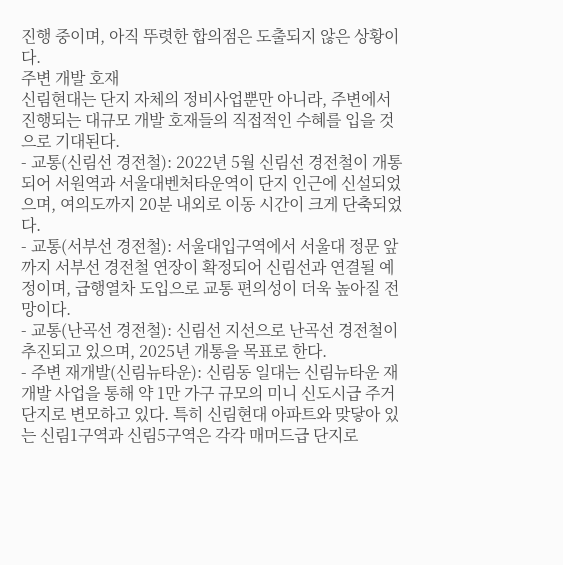진행 중이며, 아직 뚜렷한 합의점은 도출되지 않은 상황이다.
주변 개발 호재
신림현대는 단지 자체의 정비사업뿐만 아니라, 주변에서 진행되는 대규모 개발 호재들의 직접적인 수혜를 입을 것으로 기대된다.
- 교통(신림선 경전철): 2022년 5월 신림선 경전철이 개통되어 서원역과 서울대벤처타운역이 단지 인근에 신설되었으며, 여의도까지 20분 내외로 이동 시간이 크게 단축되었다.
- 교통(서부선 경전철): 서울대입구역에서 서울대 정문 앞까지 서부선 경전철 연장이 확정되어 신림선과 연결될 예정이며, 급행열차 도입으로 교통 편의성이 더욱 높아질 전망이다.
- 교통(난곡선 경전철): 신림선 지선으로 난곡선 경전철이 추진되고 있으며, 2025년 개통을 목표로 한다.
- 주변 재개발(신림뉴타운): 신림동 일대는 신림뉴타운 재개발 사업을 통해 약 1만 가구 규모의 미니 신도시급 주거 단지로 변모하고 있다. 특히 신림현대 아파트와 맞닿아 있는 신림1구역과 신림5구역은 각각 매머드급 단지로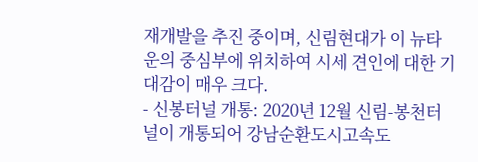재개발을 추진 중이며, 신림현대가 이 뉴타운의 중심부에 위치하여 시세 견인에 대한 기대감이 매우 크다.
- 신봉터널 개통: 2020년 12월 신림-봉천터널이 개통되어 강남순환도시고속도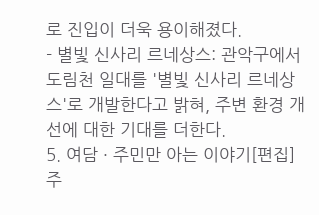로 진입이 더욱 용이해졌다.
- 별빛 신사리 르네상스: 관악구에서 도림천 일대를 '별빛 신사리 르네상스'로 개발한다고 밝혀, 주변 환경 개선에 대한 기대를 더한다.
5. 여담 · 주민만 아는 이야기[편집]
주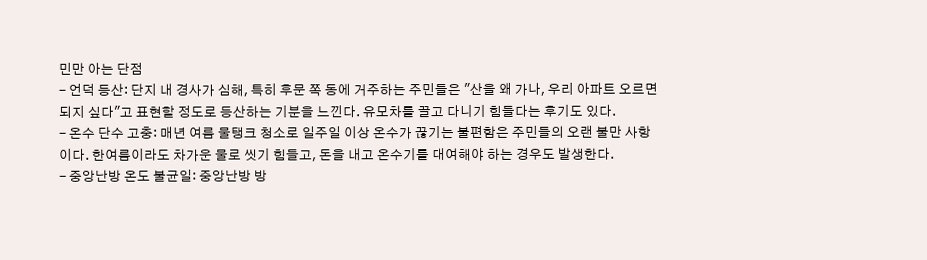민만 아는 단점
- 언덕 등산: 단지 내 경사가 심해, 특히 후문 쪽 동에 거주하는 주민들은 "산을 왜 가나, 우리 아파트 오르면 되지 싶다"고 표현할 정도로 등산하는 기분을 느낀다. 유모차를 끌고 다니기 힘들다는 후기도 있다.
- 온수 단수 고충: 매년 여름 물탱크 청소로 일주일 이상 온수가 끊기는 불편함은 주민들의 오랜 불만 사항이다. 한여름이라도 차가운 물로 씻기 힘들고, 돈을 내고 온수기를 대여해야 하는 경우도 발생한다.
- 중앙난방 온도 불균일: 중앙난방 방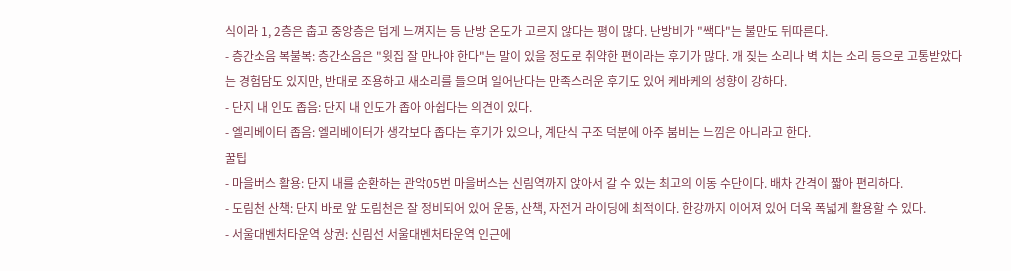식이라 1, 2층은 춥고 중앙층은 덥게 느껴지는 등 난방 온도가 고르지 않다는 평이 많다. 난방비가 "쌕다"는 불만도 뒤따른다.
- 층간소음 복불복: 층간소음은 "윗집 잘 만나야 한다"는 말이 있을 정도로 취약한 편이라는 후기가 많다. 개 짖는 소리나 벽 치는 소리 등으로 고통받았다는 경험담도 있지만, 반대로 조용하고 새소리를 들으며 일어난다는 만족스러운 후기도 있어 케바케의 성향이 강하다.
- 단지 내 인도 좁음: 단지 내 인도가 좁아 아쉽다는 의견이 있다.
- 엘리베이터 좁음: 엘리베이터가 생각보다 좁다는 후기가 있으나, 계단식 구조 덕분에 아주 붐비는 느낌은 아니라고 한다.
꿀팁
- 마을버스 활용: 단지 내를 순환하는 관악05번 마을버스는 신림역까지 앉아서 갈 수 있는 최고의 이동 수단이다. 배차 간격이 짧아 편리하다.
- 도림천 산책: 단지 바로 앞 도림천은 잘 정비되어 있어 운동, 산책, 자전거 라이딩에 최적이다. 한강까지 이어져 있어 더욱 폭넓게 활용할 수 있다.
- 서울대벤처타운역 상권: 신림선 서울대벤처타운역 인근에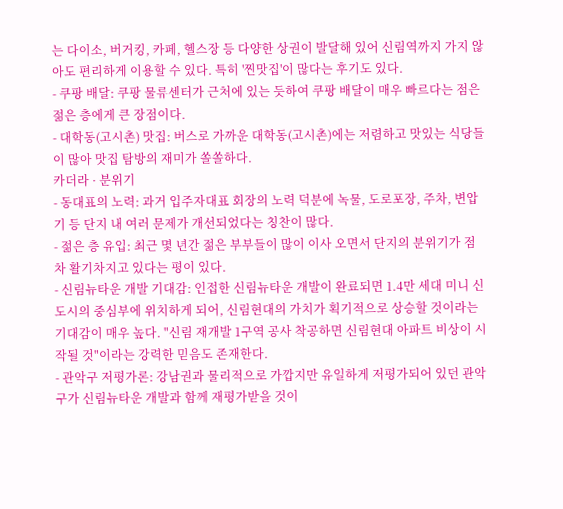는 다이소, 버거킹, 카페, 헬스장 등 다양한 상권이 발달해 있어 신림역까지 가지 않아도 편리하게 이용할 수 있다. 특히 '찐맛집'이 많다는 후기도 있다.
- 쿠팡 배달: 쿠팡 물류센터가 근처에 있는 듯하여 쿠팡 배달이 매우 빠르다는 점은 젊은 층에게 큰 장점이다.
- 대학동(고시촌) 맛집: 버스로 가까운 대학동(고시촌)에는 저렴하고 맛있는 식당들이 많아 맛집 탐방의 재미가 쏠쏠하다.
카더라 · 분위기
- 동대표의 노력: 과거 입주자대표 회장의 노력 덕분에 녹물, 도로포장, 주차, 변압기 등 단지 내 여러 문제가 개선되었다는 칭찬이 많다.
- 젊은 층 유입: 최근 몇 년간 젊은 부부들이 많이 이사 오면서 단지의 분위기가 점차 활기차지고 있다는 평이 있다.
- 신림뉴타운 개발 기대감: 인접한 신림뉴타운 개발이 완료되면 1.4만 세대 미니 신도시의 중심부에 위치하게 되어, 신림현대의 가치가 획기적으로 상승할 것이라는 기대감이 매우 높다. "신림 재개발 1구역 공사 착공하면 신림현대 아파트 비상이 시작될 것"이라는 강력한 믿음도 존재한다.
- 관악구 저평가론: 강남권과 물리적으로 가깝지만 유일하게 저평가되어 있던 관악구가 신림뉴타운 개발과 함께 재평가받을 것이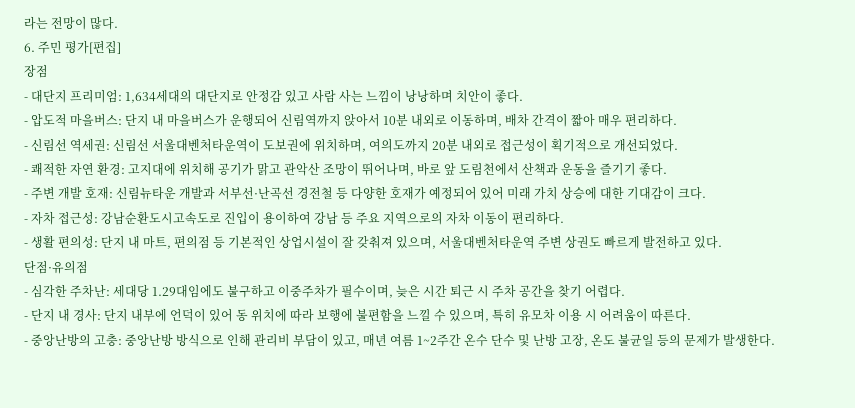라는 전망이 많다.
6. 주민 평가[편집]
장점
- 대단지 프리미엄: 1,634세대의 대단지로 안정감 있고 사람 사는 느낌이 낭낭하며 치안이 좋다.
- 압도적 마을버스: 단지 내 마을버스가 운행되어 신림역까지 앉아서 10분 내외로 이동하며, 배차 간격이 짧아 매우 편리하다.
- 신림선 역세권: 신림선 서울대벤처타운역이 도보권에 위치하며, 여의도까지 20분 내외로 접근성이 획기적으로 개선되었다.
- 쾌적한 자연 환경: 고지대에 위치해 공기가 맑고 관악산 조망이 뛰어나며, 바로 앞 도림천에서 산책과 운동을 즐기기 좋다.
- 주변 개발 호재: 신림뉴타운 개발과 서부선·난곡선 경전철 등 다양한 호재가 예정되어 있어 미래 가치 상승에 대한 기대감이 크다.
- 자차 접근성: 강남순환도시고속도로 진입이 용이하여 강남 등 주요 지역으로의 자차 이동이 편리하다.
- 생활 편의성: 단지 내 마트, 편의점 등 기본적인 상업시설이 잘 갖춰져 있으며, 서울대벤처타운역 주변 상권도 빠르게 발전하고 있다.
단점·유의점
- 심각한 주차난: 세대당 1.29대임에도 불구하고 이중주차가 필수이며, 늦은 시간 퇴근 시 주차 공간을 찾기 어렵다.
- 단지 내 경사: 단지 내부에 언덕이 있어 동 위치에 따라 보행에 불편함을 느낄 수 있으며, 특히 유모차 이용 시 어려움이 따른다.
- 중앙난방의 고충: 중앙난방 방식으로 인해 관리비 부담이 있고, 매년 여름 1~2주간 온수 단수 및 난방 고장, 온도 불균일 등의 문제가 발생한다.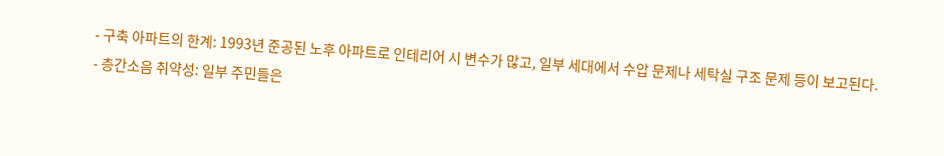- 구축 아파트의 한계: 1993년 준공된 노후 아파트로 인테리어 시 변수가 많고, 일부 세대에서 수압 문제나 세탁실 구조 문제 등이 보고된다.
- 층간소음 취약성: 일부 주민들은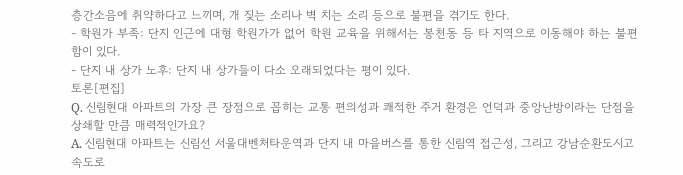층간소음에 취약하다고 느끼며, 개 짖는 소리나 벽 치는 소리 등으로 불편을 겪기도 한다.
- 학원가 부족: 단지 인근에 대형 학원가가 없어 학원 교육을 위해서는 봉천동 등 타 지역으로 이동해야 하는 불편함이 있다.
- 단지 내 상가 노후: 단지 내 상가들이 다소 오래되었다는 평이 있다.
토론[편집]
Q. 신림현대 아파트의 가장 큰 장점으로 꼽히는 교통 편의성과 쾌적한 주거 환경은 언덕과 중앙난방이라는 단점을 상쇄할 만큼 매력적인가요?
A. 신림현대 아파트는 신림선 서울대벤처타운역과 단지 내 마을버스를 통한 신림역 접근성, 그리고 강남순환도시고속도로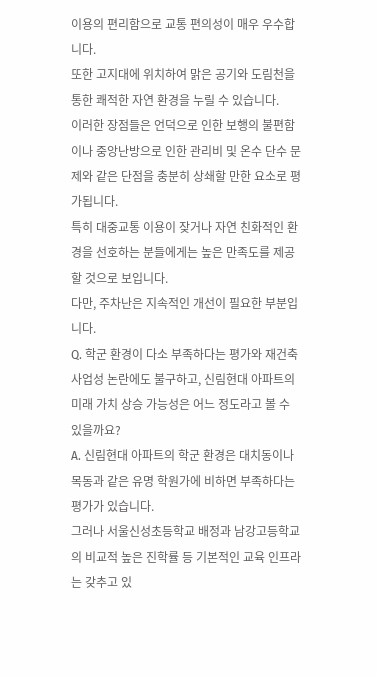이용의 편리함으로 교통 편의성이 매우 우수합니다.
또한 고지대에 위치하여 맑은 공기와 도림천을 통한 쾌적한 자연 환경을 누릴 수 있습니다.
이러한 장점들은 언덕으로 인한 보행의 불편함이나 중앙난방으로 인한 관리비 및 온수 단수 문제와 같은 단점을 충분히 상쇄할 만한 요소로 평가됩니다.
특히 대중교통 이용이 잦거나 자연 친화적인 환경을 선호하는 분들에게는 높은 만족도를 제공할 것으로 보입니다.
다만, 주차난은 지속적인 개선이 필요한 부분입니다.
Q. 학군 환경이 다소 부족하다는 평가와 재건축 사업성 논란에도 불구하고, 신림현대 아파트의 미래 가치 상승 가능성은 어느 정도라고 볼 수 있을까요?
A. 신림현대 아파트의 학군 환경은 대치동이나 목동과 같은 유명 학원가에 비하면 부족하다는 평가가 있습니다.
그러나 서울신성초등학교 배정과 남강고등학교의 비교적 높은 진학률 등 기본적인 교육 인프라는 갖추고 있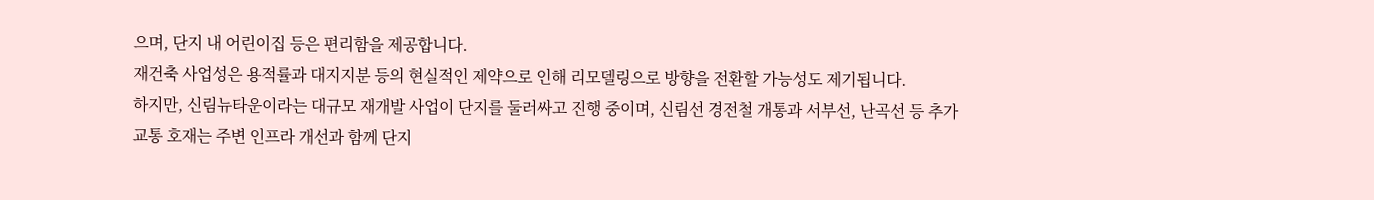으며, 단지 내 어린이집 등은 편리함을 제공합니다.
재건축 사업성은 용적률과 대지지분 등의 현실적인 제약으로 인해 리모델링으로 방향을 전환할 가능성도 제기됩니다.
하지만, 신림뉴타운이라는 대규모 재개발 사업이 단지를 둘러싸고 진행 중이며, 신림선 경전철 개통과 서부선, 난곡선 등 추가 교통 호재는 주변 인프라 개선과 함께 단지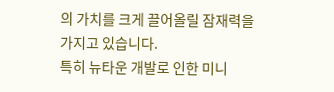의 가치를 크게 끌어올릴 잠재력을 가지고 있습니다.
특히 뉴타운 개발로 인한 미니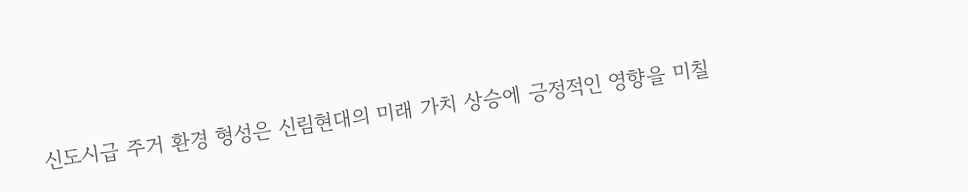신도시급 주거 환경 형성은 신림현대의 미래 가치 상승에 긍정적인 영향을 미칠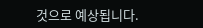것으로 예상됩니다.